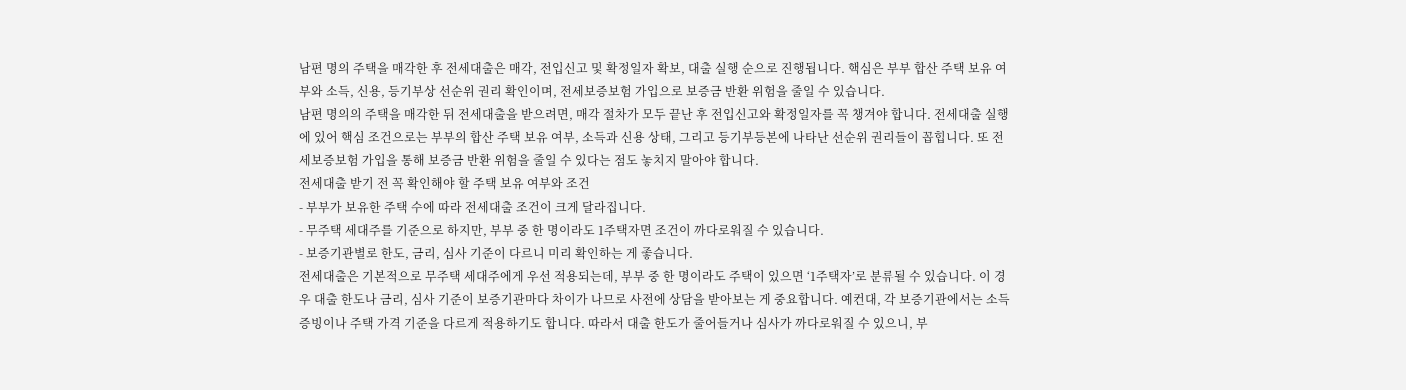남편 명의 주택을 매각한 후 전세대출은 매각, 전입신고 및 확정일자 확보, 대출 실행 순으로 진행됩니다. 핵심은 부부 합산 주택 보유 여부와 소득, 신용, 등기부상 선순위 권리 확인이며, 전세보증보험 가입으로 보증금 반환 위험을 줄일 수 있습니다.
남편 명의의 주택을 매각한 뒤 전세대출을 받으려면, 매각 절차가 모두 끝난 후 전입신고와 확정일자를 꼭 챙겨야 합니다. 전세대출 실행에 있어 핵심 조건으로는 부부의 합산 주택 보유 여부, 소득과 신용 상태, 그리고 등기부등본에 나타난 선순위 권리들이 꼽힙니다. 또 전세보증보험 가입을 통해 보증금 반환 위험을 줄일 수 있다는 점도 놓치지 말아야 합니다.
전세대출 받기 전 꼭 확인해야 할 주택 보유 여부와 조건
- 부부가 보유한 주택 수에 따라 전세대출 조건이 크게 달라집니다.
- 무주택 세대주를 기준으로 하지만, 부부 중 한 명이라도 1주택자면 조건이 까다로워질 수 있습니다.
- 보증기관별로 한도, 금리, 심사 기준이 다르니 미리 확인하는 게 좋습니다.
전세대출은 기본적으로 무주택 세대주에게 우선 적용되는데, 부부 중 한 명이라도 주택이 있으면 ‘1주택자’로 분류될 수 있습니다. 이 경우 대출 한도나 금리, 심사 기준이 보증기관마다 차이가 나므로 사전에 상담을 받아보는 게 중요합니다. 예컨대, 각 보증기관에서는 소득 증빙이나 주택 가격 기준을 다르게 적용하기도 합니다. 따라서 대출 한도가 줄어들거나 심사가 까다로워질 수 있으니, 부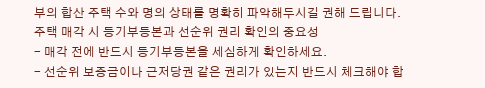부의 합산 주택 수와 명의 상태를 명확히 파악해두시길 권해 드립니다.
주택 매각 시 등기부등본과 선순위 권리 확인의 중요성
- 매각 전에 반드시 등기부등본을 세심하게 확인하세요.
- 선순위 보증금이나 근저당권 같은 권리가 있는지 반드시 체크해야 합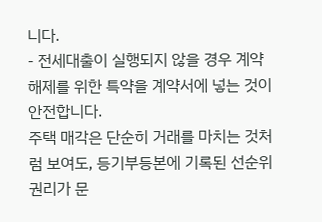니다.
- 전세대출이 실행되지 않을 경우 계약 해제를 위한 특약을 계약서에 넣는 것이 안전합니다.
주택 매각은 단순히 거래를 마치는 것처럼 보여도, 등기부등본에 기록된 선순위 권리가 문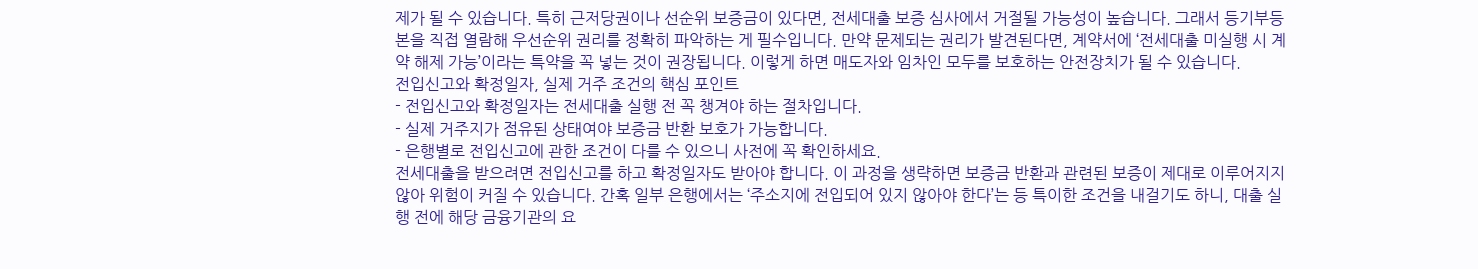제가 될 수 있습니다. 특히 근저당권이나 선순위 보증금이 있다면, 전세대출 보증 심사에서 거절될 가능성이 높습니다. 그래서 등기부등본을 직접 열람해 우선순위 권리를 정확히 파악하는 게 필수입니다. 만약 문제되는 권리가 발견된다면, 계약서에 ‘전세대출 미실행 시 계약 해제 가능’이라는 특약을 꼭 넣는 것이 권장됩니다. 이렇게 하면 매도자와 임차인 모두를 보호하는 안전장치가 될 수 있습니다.
전입신고와 확정일자, 실제 거주 조건의 핵심 포인트
- 전입신고와 확정일자는 전세대출 실행 전 꼭 챙겨야 하는 절차입니다.
- 실제 거주지가 점유된 상태여야 보증금 반환 보호가 가능합니다.
- 은행별로 전입신고에 관한 조건이 다를 수 있으니 사전에 꼭 확인하세요.
전세대출을 받으려면 전입신고를 하고 확정일자도 받아야 합니다. 이 과정을 생략하면 보증금 반환과 관련된 보증이 제대로 이루어지지 않아 위험이 커질 수 있습니다. 간혹 일부 은행에서는 ‘주소지에 전입되어 있지 않아야 한다’는 등 특이한 조건을 내걸기도 하니, 대출 실행 전에 해당 금융기관의 요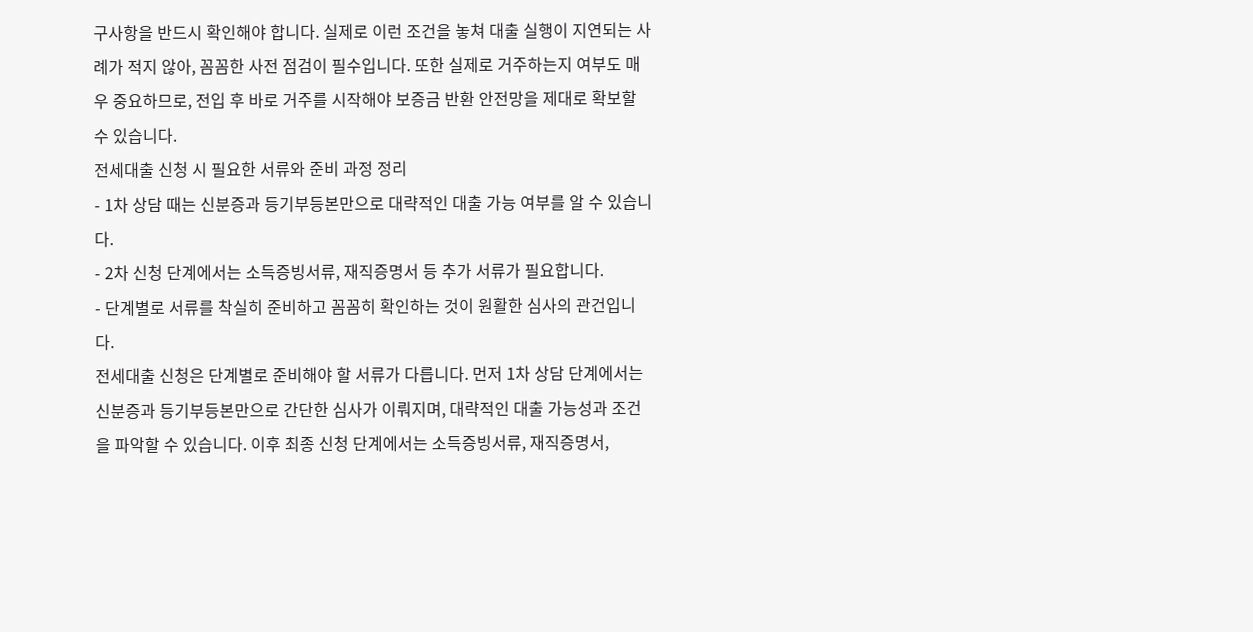구사항을 반드시 확인해야 합니다. 실제로 이런 조건을 놓쳐 대출 실행이 지연되는 사례가 적지 않아, 꼼꼼한 사전 점검이 필수입니다. 또한 실제로 거주하는지 여부도 매우 중요하므로, 전입 후 바로 거주를 시작해야 보증금 반환 안전망을 제대로 확보할 수 있습니다.
전세대출 신청 시 필요한 서류와 준비 과정 정리
- 1차 상담 때는 신분증과 등기부등본만으로 대략적인 대출 가능 여부를 알 수 있습니다.
- 2차 신청 단계에서는 소득증빙서류, 재직증명서 등 추가 서류가 필요합니다.
- 단계별로 서류를 착실히 준비하고 꼼꼼히 확인하는 것이 원활한 심사의 관건입니다.
전세대출 신청은 단계별로 준비해야 할 서류가 다릅니다. 먼저 1차 상담 단계에서는 신분증과 등기부등본만으로 간단한 심사가 이뤄지며, 대략적인 대출 가능성과 조건을 파악할 수 있습니다. 이후 최종 신청 단계에서는 소득증빙서류, 재직증명서,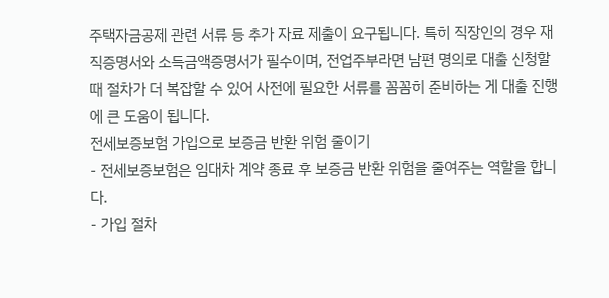주택자금공제 관련 서류 등 추가 자료 제출이 요구됩니다. 특히 직장인의 경우 재직증명서와 소득금액증명서가 필수이며, 전업주부라면 남편 명의로 대출 신청할 때 절차가 더 복잡할 수 있어 사전에 필요한 서류를 꼼꼼히 준비하는 게 대출 진행에 큰 도움이 됩니다.
전세보증보험 가입으로 보증금 반환 위험 줄이기
- 전세보증보험은 임대차 계약 종료 후 보증금 반환 위험을 줄여주는 역할을 합니다.
- 가입 절차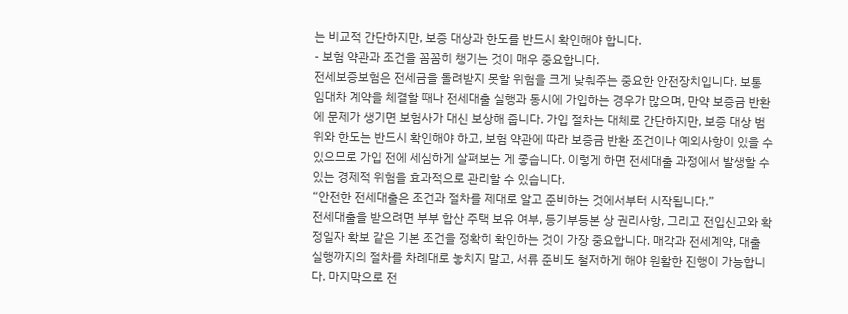는 비교적 간단하지만, 보증 대상과 한도를 반드시 확인해야 합니다.
- 보험 약관과 조건을 꼼꼼히 챙기는 것이 매우 중요합니다.
전세보증보험은 전세금을 돌려받지 못할 위험을 크게 낮춰주는 중요한 안전장치입니다. 보통 임대차 계약을 체결할 때나 전세대출 실행과 동시에 가입하는 경우가 많으며, 만약 보증금 반환에 문제가 생기면 보험사가 대신 보상해 줍니다. 가입 절차는 대체로 간단하지만, 보증 대상 범위와 한도는 반드시 확인해야 하고, 보험 약관에 따라 보증금 반환 조건이나 예외사항이 있을 수 있으므로 가입 전에 세심하게 살펴보는 게 좋습니다. 이렇게 하면 전세대출 과정에서 발생할 수 있는 경제적 위험을 효과적으로 관리할 수 있습니다.
“안전한 전세대출은 조건과 절차를 제대로 알고 준비하는 것에서부터 시작됩니다.”
전세대출을 받으려면 부부 합산 주택 보유 여부, 등기부등본 상 권리사항, 그리고 전입신고와 확정일자 확보 같은 기본 조건을 정확히 확인하는 것이 가장 중요합니다. 매각과 전세계약, 대출 실행까지의 절차를 차례대로 놓치지 말고, 서류 준비도 철저하게 해야 원활한 진행이 가능합니다. 마지막으로 전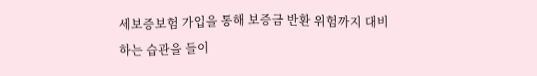세보증보험 가입을 통해 보증금 반환 위험까지 대비하는 습관을 들이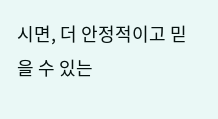시면, 더 안정적이고 믿을 수 있는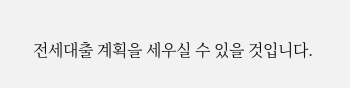전세대출 계획을 세우실 수 있을 것입니다.